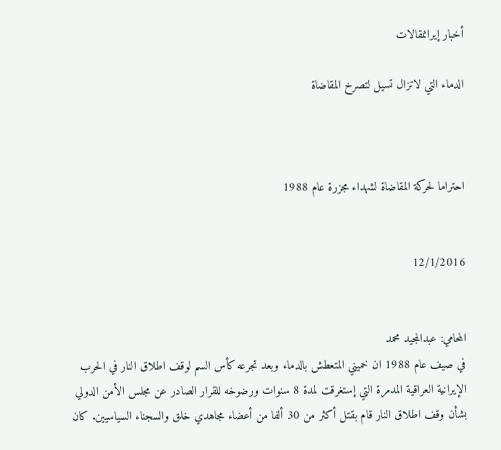أخبار إيرانمقالات

الدماء التي لاتزال تسيل لتصرخ المقاضاة



احتراما لحرکة المقاضاة لشهداء مجزرة عام 1988


12/1/2016


المحامي: عبدالمجيد محمد
في صيف عام 1988 ان خميني المتعطش بالدماء وبعد تجرعه کأس السم لوقف اطلاق النار في الحرب الإيرانية العراقية المدمرة التي إستغرقت لمدة 8 سنوات ورضوخه للقرار الصادر عن مجلس الأمن الدولي بشأن وقف اطلاق النار قام بقتل أکثر من 30 ألفا من أعضاء مجاهدي خلق والسجناء السياسيين. کان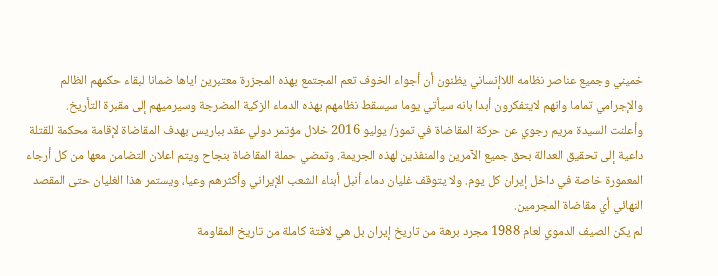خميني وجميع عناصر نظامه اللاإنساني يظنون أن أجواء الخوف تعم المجتمع بهذه المجزرة معتبرين اياها ضمانا لبقاء حکمهم الظالم والإجرامي تماما وانهم لايتفکرون أبدا بانه سيأتي يوما سيسقط نظامهم بهذه الدماء الزکية المضرجة وسيرميهم إلی مقبرة التأريخ.
وأعلنت السيدة مريم رجوي عن حرکة المقاضاة في تموز/ يوليو 2016 خلال مؤتمر دولي عقد بباريس بهدف المقاضاة لإقامة محکمة للقتلة داعية إلی تحقيق العدالة بحق جميع الآمرين والمنفذين لهذه الجريمة. وتمضي حملة المقاضاة بنجاح ويتم اعلان التضامن معها من کل أرجاء المعمورة خاصة في داخل إيران کل يوم. ولا يتوقف غليان دماء أنبل أبناء الشعب الإيراني وأکثرهم وعيا، ويستمر هذا الغليان حتی المقصد النهائي أي مقاضاة المجرمين.
لم يکن الصيف الدموي لعام 1988 مجرد برهة من تاريخ إيران بل هي لافتة کاملة من تاريخ المقاومة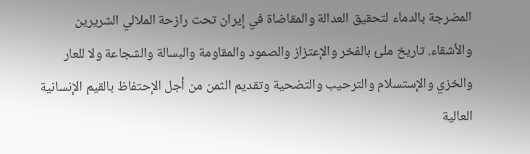المضرجة بالدماء لتحقيق العدالة والمقاضاة في إيران تحت رازحة الملالي الشريرين والأشقاء. تاريخ ملئ بالفخر والإعتزاز والصمود والمقاومة والبسالة والشجاعة ولا للعار والخزي والإستسلام والترحيب والتضحية وتقديم الثمن من أجل الإحتفاظ بالقيم الإنسانية العالية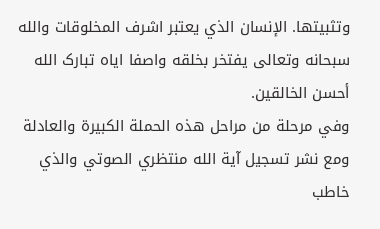وتثبيتها. الإنسان الذي يعتبر اشرف المخلوقات والله سبحانه وتعالی يفتخر بخلقه واصفا اياه تبارک الله أحسن الخالقين.
وفي مرحلة من مراحل هذه الحملة الکبيرة والعادلة ومع نشر تسجيل آية الله منتظري الصوتي والذي خاطب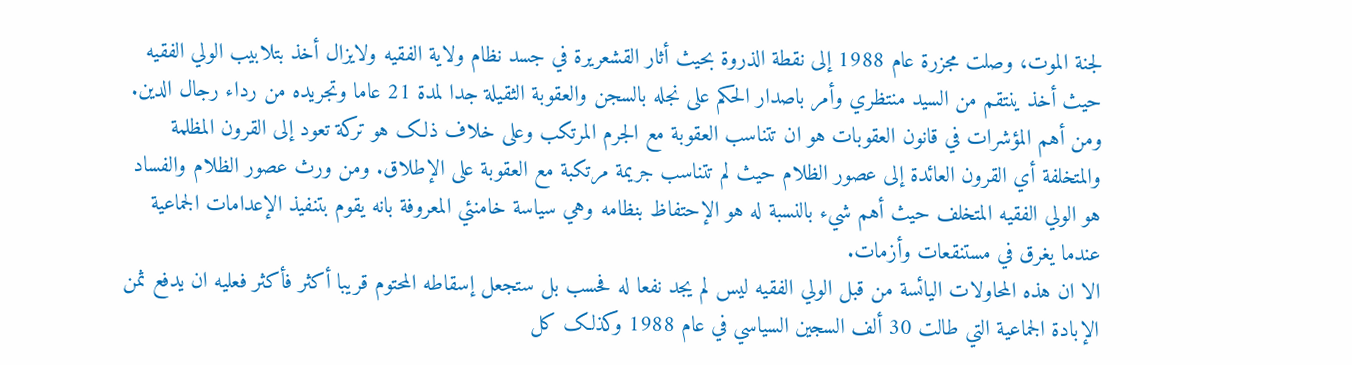لجنة الموت، وصلت مجزرة عام 1988 إلی نقطة الذروة بحيث أثار القشعريرة في جسد نظام ولاية الفقيه ولايزال أخذ بتلابيب الولي الفقيه حيث أخذ ينتقم من السيد منتظري وأمر باصدار الحکم علی نجله بالسجن والعقوبة الثقيلة جدا لمدة 21 عاما وتجريده من رداء رجال الدين.
ومن أهم المؤشرات في قانون العقوبات هو ان تتناسب العقوبة مع الجرم المرتکب وعلی خلاف ذلک هو ترکة تعود إلی القرون المظلمة والمتخلفة أي القرون العائدة إلی عصور الظلام حيث لم تتناسب جريمة مرتکبة مع العقوبة علی الإطلاق. ومن ورث عصور الظلام والفساد هو الولي الفقيه المتخلف حيث أهم شيء بالنسبة له هو الإحتفاظ بنظامه وهي سياسة خامنئي المعروفة بانه يقوم بتنفيذ الإعدامات الجماعية عندما يغرق في مستنقعات وأزمات.
الا ان هذه المحاولات اليائسة من قبل الولي الفقيه ليس لم يجد نفعا له فحسب بل ستجعل إسقاطه المحتوم قريبا أکثر فأکثر فعليه ان يدفع ثمن الإبادة الجماعية التي طالت 30 ألف السجين السياسي في عام 1988 وکذلک کل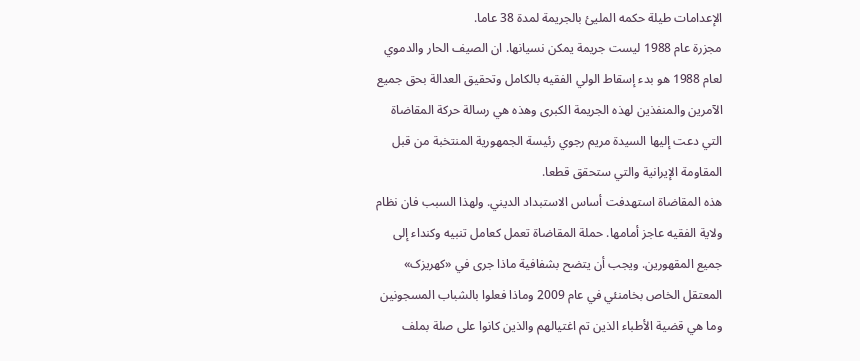الإعدامات طيلة حکمه المليئ بالجريمة لمدة 38 عاما.
مجزرة عام 1988 ليست جريمة يمکن نسيانها. ان الصيف الحار والدموي لعام 1988 هو بدء إسقاط الولي الفقيه بالکامل وتحقيق العدالة بحق جميع الآمرين والمنفذين لهذه الجريمة الکبری وهذه هي رسالة حرکة المقاضاة التي دعت إليها السيدة مريم رجوي رئيسة الجمهورية المنتخبة من قبل المقاومة الإيرانية والتي ستحقق قطعا.
هذه المقاضاة استهدفت أساس الاستبداد الديني. ولهذا السبب فان نظام ولاية الفقيه عاجز أمامها. حملة المقاضاة تعمل کعامل تنبيه وکنداء إلی جميع المقهورين. ويجب أن يتضح بشفافية ماذا جری في «کهريزک» المعتقل الخاص بخامنئي في عام 2009 وماذا فعلوا بالشباب المسجونين وما هي قضية الأطباء الذين تم اغتيالهم والذين کانوا علی صلة بملف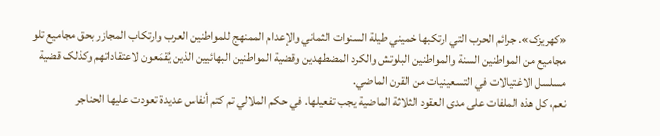«کهريزک». جرائم الحرب التي ارتکبها خميني طيلة السنوات الثماني والإعدام الممنهج للمواطنين العرب وارتکاب المجازر بحق مجاميع تلو مجاميع من المواطنين السنة والمواطنين البلوتش والکرد المضطهدين وقضية المواطنين البهائيين الذين يُقمَعون لاعتقاداتهم وکذلک قضية مسلسل الاغتيالات في التسعينيات من القرن الماضي.
نعم، کل هذه الملفات علی مدی العقود الثلاثة الماضية يجب تفعيلها. في حکم الملالي تم کتم أنفاس عديدة تعودت عليها الحناجر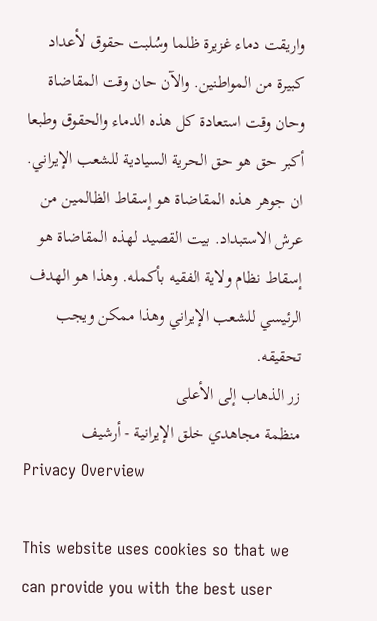واريقت دماء غزيرة ظلما وسُلبت حقوق لأعداد کبيرة من المواطنين. والآن حان وقت المقاضاة وحان وقت استعادة کل هذه الدماء والحقوق وطبعا أکبر حق هو حق الحرية السيادية للشعب الإيراني.
ان جوهر هذه المقاضاة هو إسقاط الظالمين من عرش الاستبداد. بيت القصيد لهذه المقاضاة هو إسقاط نظام ولاية الفقيه بأکمله. وهذا هو الهدف الرئيسي للشعب الإيراني وهذا ممکن ويجب تحقيقه.
زر الذهاب إلى الأعلى
منظمة مجاهدي خلق الإيرانية - أرشیف
Privacy Overview

This website uses cookies so that we can provide you with the best user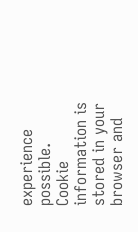experience possible. Cookie information is stored in your browser and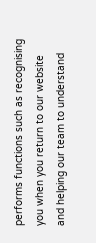performs functions such as recognising you when you return to our website and helping our team to understand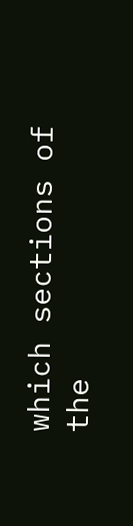which sections of the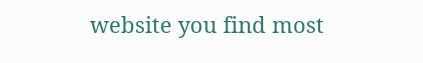website you find most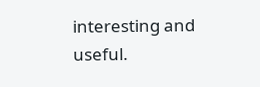interesting and useful.